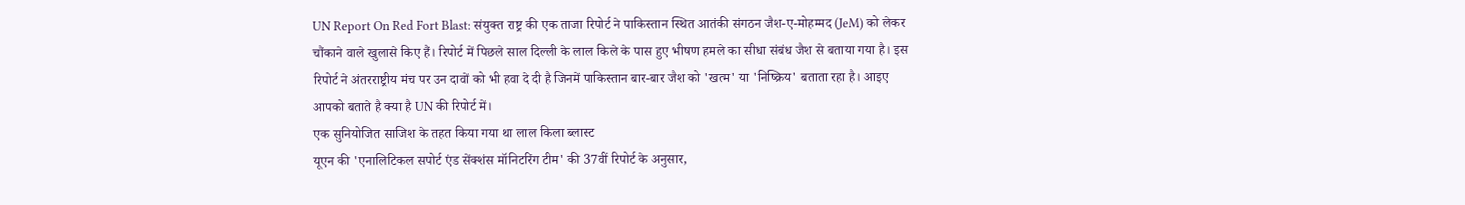UN Report On Red Fort Blast: संयुक्त राष्ट्र की एक ताजा रिपोर्ट ने पाकिस्तान स्थित आतंकी संगठन जैश-ए-मोहम्मद (JeM) को लेकर चौंकाने वाले खुलासे किए हैं। रिपोर्ट में पिछले साल दिल्ली के लाल किले के पास हुए भीषण हमले का सीधा संबंध जैश से बताया गया है। इस रिपोर्ट ने अंतरराष्ट्रीय मंच पर उन दावों को भी हवा दे दी है जिनमें पाकिस्तान बार-बार जैश को 'खत्म' या 'निष्क्रिय' बताता रहा है। आइए आपको बताते है क्या है UN की रिपोर्ट में।
एक सुनियोजित साजिश के तहत किया गया था लाल किला ब्लास्ट
यूएन की 'एनालिटिकल सपोर्ट एंड सेंक्शंस मॉनिटरिंग टीम' की 37वीं रिपोर्ट के अनुसार,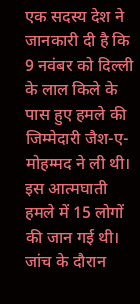एक सदस्य देश ने जानकारी दी है कि 9 नवंबर को दिल्ली के लाल किले के पास हुए हमले की जिम्मेदारी जैश-ए-मोहम्मद ने ली थी। इस आत्मघाती हमले में 15 लोगों की जान गई थी। जांच के दौरान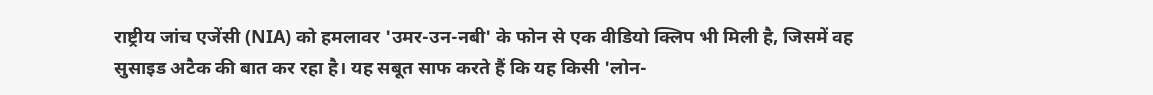राष्ट्रीय जांच एजेंसी (NIA) को हमलावर 'उमर-उन-नबी' के फोन से एक वीडियो क्लिप भी मिली है, जिसमें वह सुसाइड अटैक की बात कर रहा है। यह सबूत साफ करते हैं कि यह किसी 'लोन-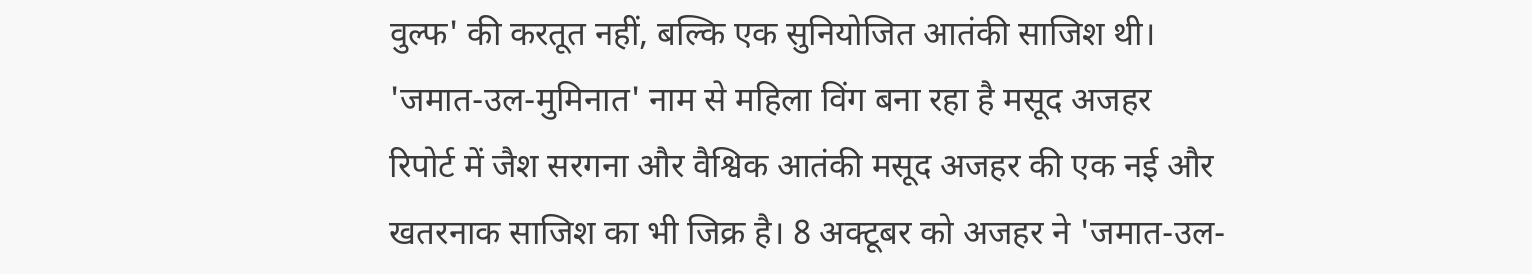वुल्फ' की करतूत नहीं, बल्कि एक सुनियोजित आतंकी साजिश थी।
'जमात-उल-मुमिनात' नाम से महिला विंग बना रहा है मसूद अजहर
रिपोर्ट में जैश सरगना और वैश्विक आतंकी मसूद अजहर की एक नई और खतरनाक साजिश का भी जिक्र है। 8 अक्टूबर को अजहर ने 'जमात-उल-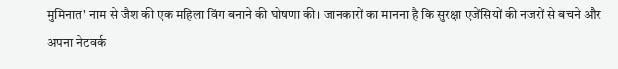मुमिनात' नाम से जैश की एक महिला विंग बनाने की घोषणा की। जानकारों का मानना है कि सुरक्षा एजेंसियों की नजरों से बचने और अपना नेटवर्क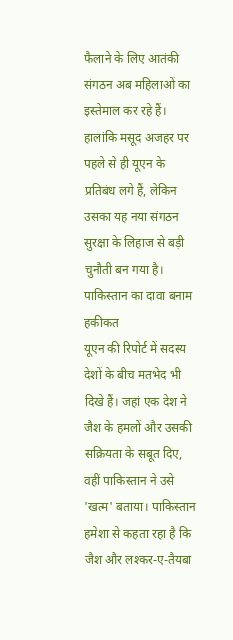फैलाने के लिए आतंकी संगठन अब महिलाओं का इस्तेमाल कर रहे हैं। हालांकि मसूद अजहर पर पहले से ही यूएन के प्रतिबंध लगे हैं, लेकिन उसका यह नया संगठन सुरक्षा के लिहाज से बड़ी चुनौती बन गया है।
पाकिस्तान का दावा बनाम हकीकत
यूएन की रिपोर्ट में सदस्य देशों के बीच मतभेद भी दिखे हैं। जहां एक देश ने जैश के हमलों और उसकी सक्रियता के सबूत दिए, वहीं पाकिस्तान ने उसे 'खत्म' बताया। पाकिस्तान हमेशा से कहता रहा है कि जैश और लश्कर-ए-तैयबा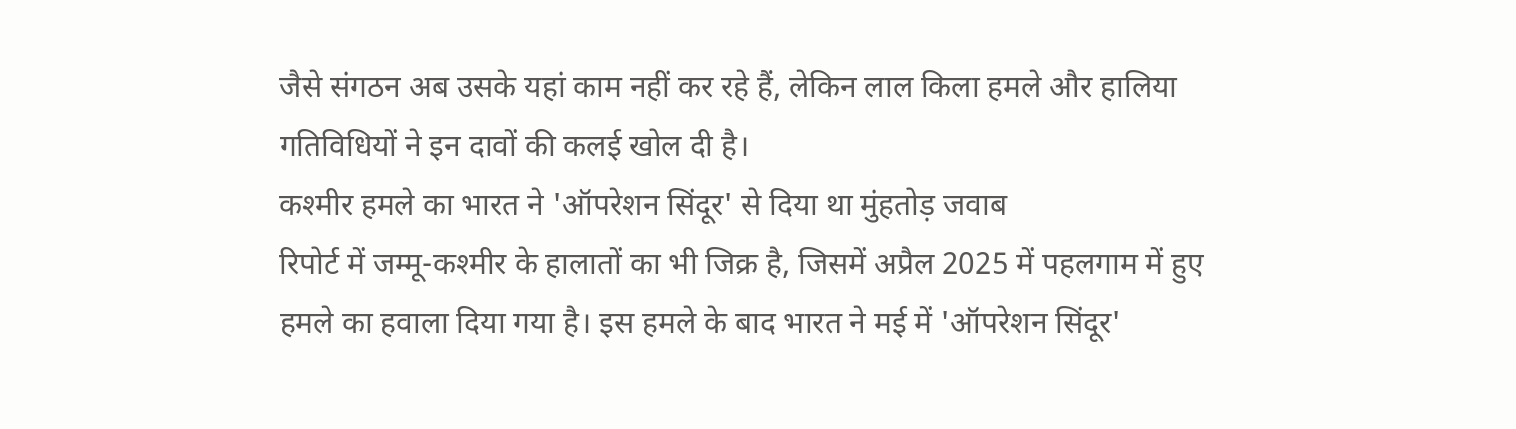जैसे संगठन अब उसके यहां काम नहीं कर रहे हैं, लेकिन लाल किला हमले और हालिया गतिविधियों ने इन दावों की कलई खोल दी है।
कश्मीर हमले का भारत ने 'ऑपरेशन सिंदूर' से दिया था मुंहतोड़ जवाब
रिपोर्ट में जम्मू-कश्मीर के हालातों का भी जिक्र है, जिसमें अप्रैल 2025 में पहलगाम में हुए हमले का हवाला दिया गया है। इस हमले के बाद भारत ने मई में 'ऑपरेशन सिंदूर'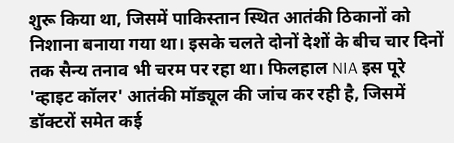शुरू किया था, जिसमें पाकिस्तान स्थित आतंकी ठिकानों को निशाना बनाया गया था। इसके चलते दोनों देशों के बीच चार दिनों तक सैन्य तनाव भी चरम पर रहा था। फिलहाल NIA इस पूरे 'व्हाइट कॉलर' आतंकी मॉड्यूल की जांच कर रही है, जिसमें डॉक्टरों समेत कई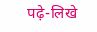पढ़े-लिखे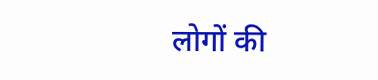लोगों की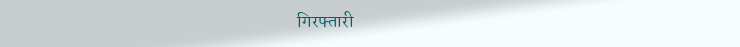गिरफ्तारी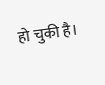हो चुकी है।